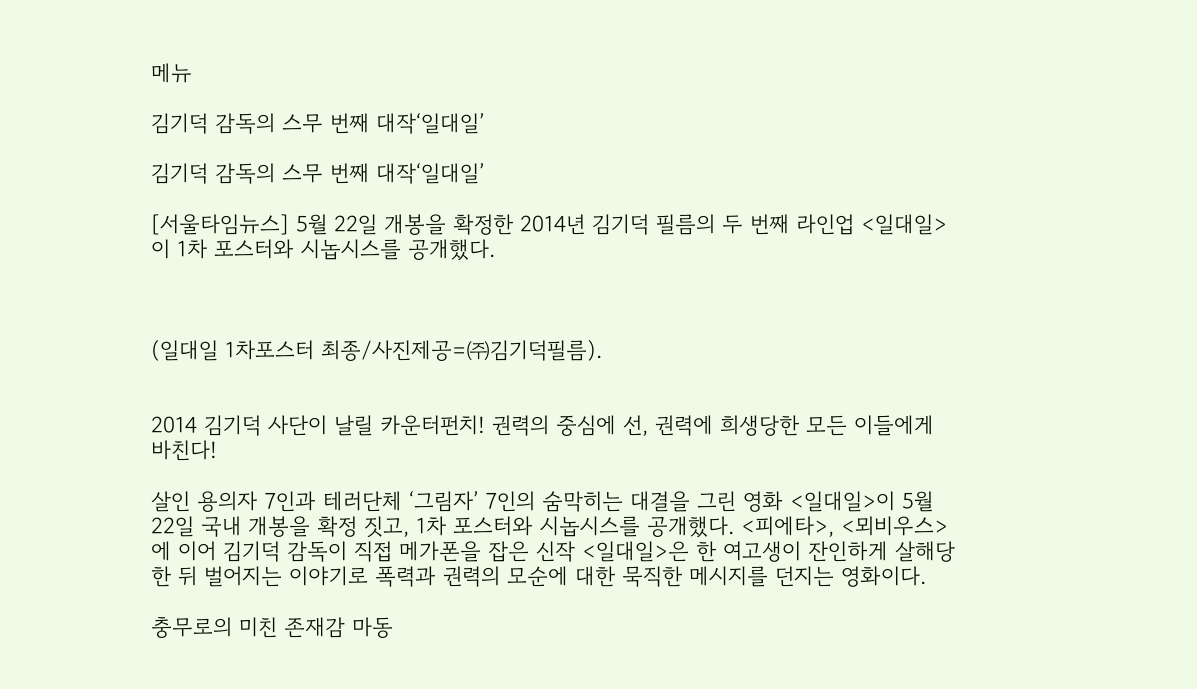메뉴

김기덕 감독의 스무 번째 대작‘일대일’

김기덕 감독의 스무 번째 대작‘일대일’

[서울타임뉴스] 5월 22일 개봉을 확정한 2014년 김기덕 필름의 두 번째 라인업 <일대일>이 1차 포스터와 시놉시스를 공개했다.



(일대일 1차포스터 최종/사진제공=㈜김기덕필름).


2014 김기덕 사단이 날릴 카운터펀치! 권력의 중심에 선, 권력에 희생당한 모든 이들에게 바친다!

살인 용의자 7인과 테러단체 ‘그림자’ 7인의 숨막히는 대결을 그린 영화 <일대일>이 5월 22일 국내 개봉을 확정 짓고, 1차 포스터와 시놉시스를 공개했다. <피에타>, <뫼비우스>에 이어 김기덕 감독이 직접 메가폰을 잡은 신작 <일대일>은 한 여고생이 잔인하게 살해당한 뒤 벌어지는 이야기로 폭력과 권력의 모순에 대한 묵직한 메시지를 던지는 영화이다.

충무로의 미친 존재감 마동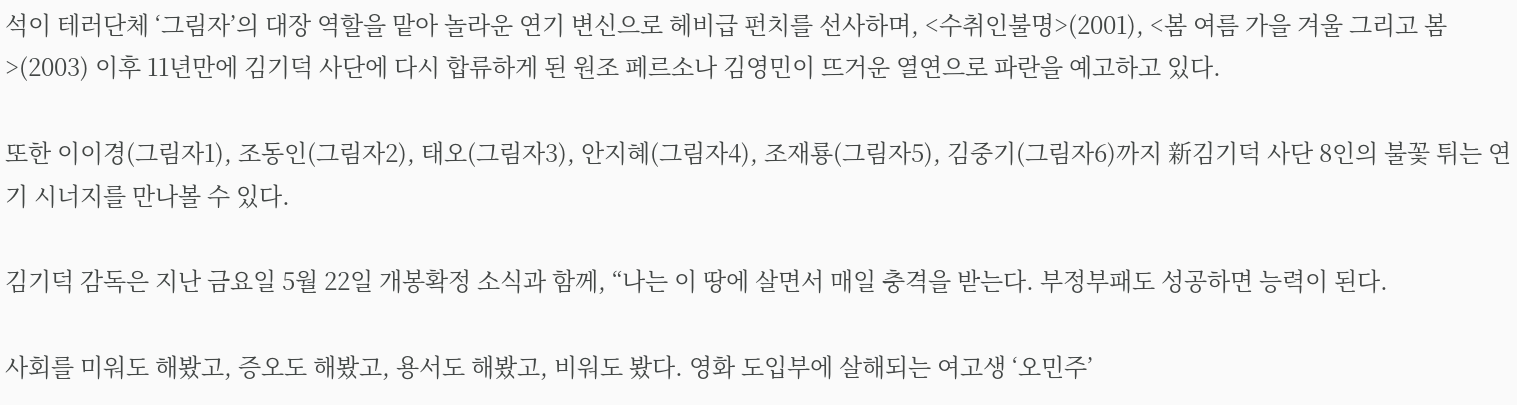석이 테러단체 ‘그림자’의 대장 역할을 맡아 놀라운 연기 변신으로 헤비급 펀치를 선사하며, <수취인불명>(2001), <봄 여름 가을 겨울 그리고 봄>(2003) 이후 11년만에 김기덕 사단에 다시 합류하게 된 원조 페르소나 김영민이 뜨거운 열연으로 파란을 예고하고 있다.

또한 이이경(그림자1), 조동인(그림자2), 태오(그림자3), 안지혜(그림자4), 조재룡(그림자5), 김중기(그림자6)까지 新김기덕 사단 8인의 불꽃 튀는 연기 시너지를 만나볼 수 있다.

김기덕 감독은 지난 금요일 5월 22일 개봉확정 소식과 함께, “나는 이 땅에 살면서 매일 충격을 받는다. 부정부패도 성공하면 능력이 된다.

사회를 미워도 해봤고, 증오도 해봤고, 용서도 해봤고, 비워도 봤다. 영화 도입부에 살해되는 여고생 ‘오민주’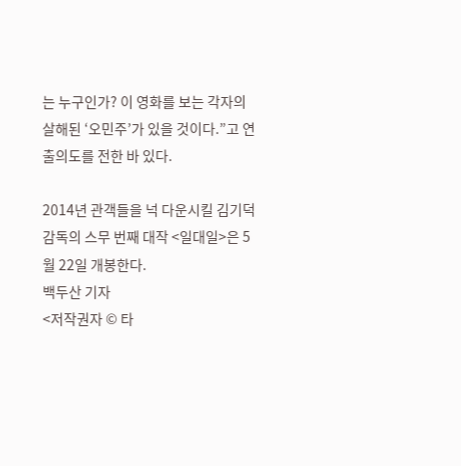는 누구인가? 이 영화를 보는 각자의 살해된 ‘오민주’가 있을 것이다.”고 연출의도를 전한 바 있다.

2014년 관객들을 넉 다운시킬 김기덕 감독의 스무 번째 대작 <일대일>은 5월 22일 개봉한다.
백두산 기자
<저작권자 © 타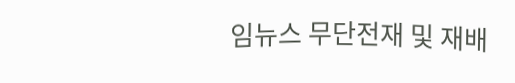임뉴스 무단전재 및 재배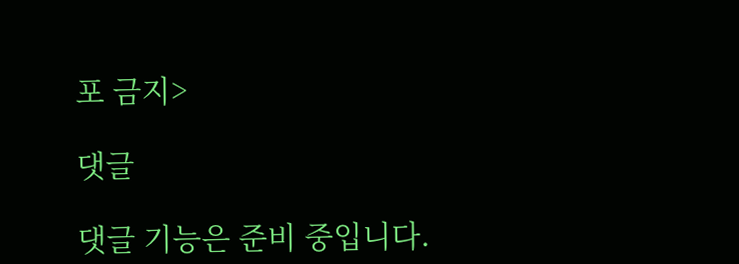포 금지>

댓글

댓글 기능은 준비 중입니다.